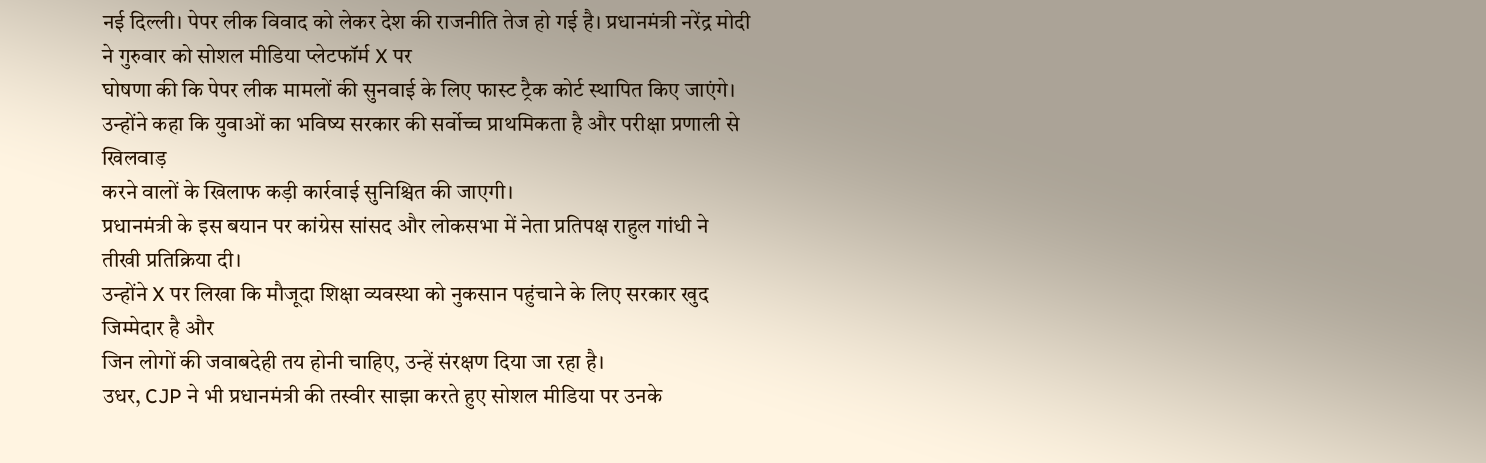नई दिल्ली। पेपर लीक विवाद को लेकर देश की राजनीति तेज हो गई है। प्रधानमंत्री नरेंद्र मोदी ने गुरुवार को सोशल मीडिया प्लेटफॉर्म X पर
घोषणा की कि पेपर लीक मामलों की सुनवाई के लिए फास्ट ट्रैक कोर्ट स्थापित किए जाएंगे।
उन्होंने कहा कि युवाओं का भविष्य सरकार की सर्वोच्च प्राथमिकता है और परीक्षा प्रणाली से खिलवाड़
करने वालों के खिलाफ कड़ी कार्रवाई सुनिश्चित की जाएगी।
प्रधानमंत्री के इस बयान पर कांग्रेस सांसद और लोकसभा में नेता प्रतिपक्ष राहुल गांधी ने तीखी प्रतिक्रिया दी।
उन्होंने X पर लिखा कि मौजूदा शिक्षा व्यवस्था को नुकसान पहुंचाने के लिए सरकार खुद जिम्मेदार है और
जिन लोगों की जवाबदेही तय होनी चाहिए, उन्हें संरक्षण दिया जा रहा है।
उधर, CJP ने भी प्रधानमंत्री की तस्वीर साझा करते हुए सोशल मीडिया पर उनके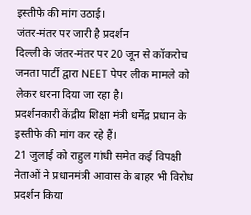इस्तीफे की मांग उठाई।
जंतर-मंतर पर जारी है प्रदर्शन
दिल्ली के जंतर-मंतर पर 20 जून से कॉकरोच जनता पार्टी द्वारा NEET पेपर लीक मामले को लेकर धरना दिया जा रहा है।
प्रदर्शनकारी केंद्रीय शिक्षा मंत्री धर्मेंद्र प्रधान के इस्तीफे की मांग कर रहे हैं।
21 जुलाई को राहुल गांधी समेत कई विपक्षी नेताओं ने प्रधानमंत्री आवास के बाहर भी विरोध प्रदर्शन किया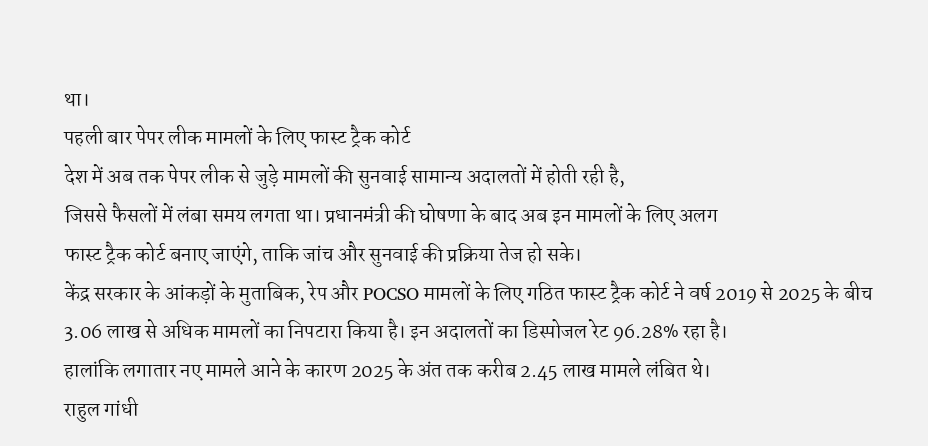था।
पहली बार पेपर लीक मामलों के लिए फास्ट ट्रैक कोर्ट
देश में अब तक पेपर लीक से जुड़े मामलों की सुनवाई सामान्य अदालतों में होती रही है,
जिससे फैसलों में लंबा समय लगता था। प्रधानमंत्री की घोषणा के बाद अब इन मामलों के लिए अलग
फास्ट ट्रैक कोर्ट बनाए जाएंगे, ताकि जांच और सुनवाई की प्रक्रिया तेज हो सके।
केंद्र सरकार के आंकड़ों के मुताबिक, रेप और POCSO मामलों के लिए गठित फास्ट ट्रैक कोर्ट ने वर्ष 2019 से 2025 के बीच
3.06 लाख से अधिक मामलों का निपटारा किया है। इन अदालतों का डिस्पोजल रेट 96.28% रहा है।
हालांकि लगातार नए मामले आने के कारण 2025 के अंत तक करीब 2.45 लाख मामले लंबित थे।
राहुल गांधी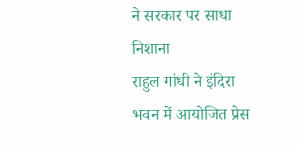ने सरकार पर साधा निशाना
राहुल गांधी ने इंदिरा भवन में आयोजित प्रेस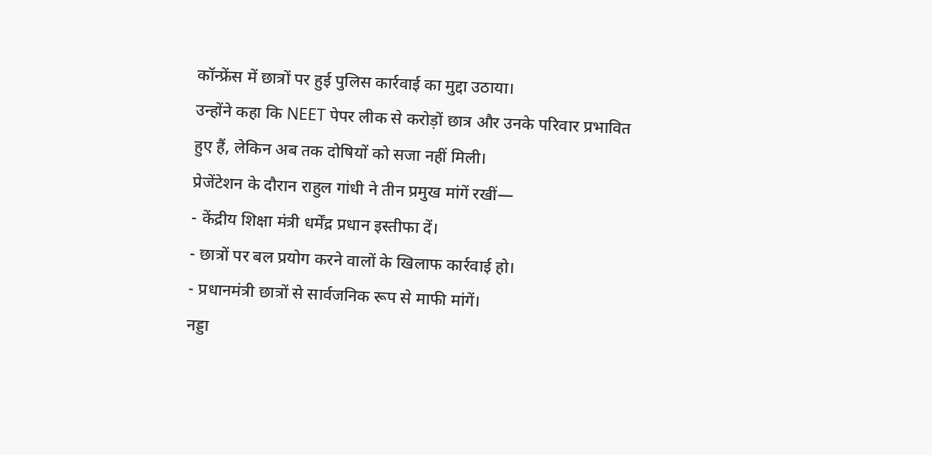कॉन्फ्रेंस में छात्रों पर हुई पुलिस कार्रवाई का मुद्दा उठाया।
उन्होंने कहा कि NEET पेपर लीक से करोड़ों छात्र और उनके परिवार प्रभावित हुए हैं, लेकिन अब तक दोषियों को सजा नहीं मिली।
प्रेजेंटेशन के दौरान राहुल गांधी ने तीन प्रमुख मांगें रखीं—
- केंद्रीय शिक्षा मंत्री धर्मेंद्र प्रधान इस्तीफा दें।
- छात्रों पर बल प्रयोग करने वालों के खिलाफ कार्रवाई हो।
- प्रधानमंत्री छात्रों से सार्वजनिक रूप से माफी मांगें।
नड्डा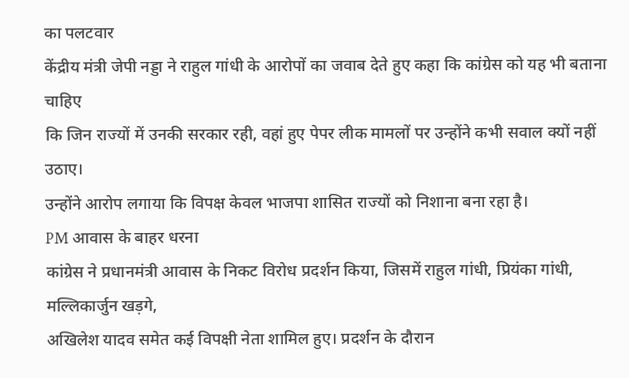का पलटवार
केंद्रीय मंत्री जेपी नड्डा ने राहुल गांधी के आरोपों का जवाब देते हुए कहा कि कांग्रेस को यह भी बताना चाहिए
कि जिन राज्यों में उनकी सरकार रही, वहां हुए पेपर लीक मामलों पर उन्होंने कभी सवाल क्यों नहीं उठाए।
उन्होंने आरोप लगाया कि विपक्ष केवल भाजपा शासित राज्यों को निशाना बना रहा है।
PM आवास के बाहर धरना
कांग्रेस ने प्रधानमंत्री आवास के निकट विरोध प्रदर्शन किया, जिसमें राहुल गांधी, प्रियंका गांधी, मल्लिकार्जुन खड़गे,
अखिलेश यादव समेत कई विपक्षी नेता शामिल हुए। प्रदर्शन के दौरान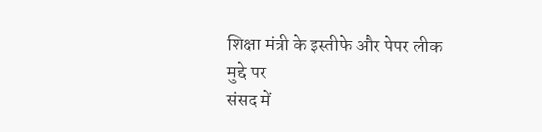शिक्षा मंत्री के इस्तीफे और पेपर लीक मुद्दे पर
संसद में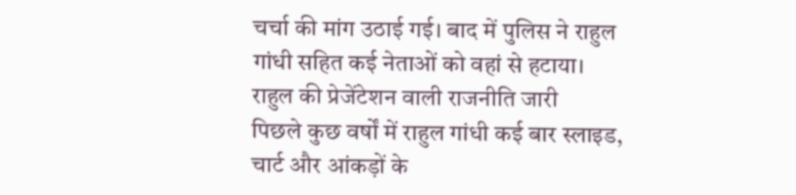चर्चा की मांग उठाई गई। बाद में पुलिस ने राहुल गांधी सहित कई नेताओं को वहां से हटाया।
राहुल की प्रेजेंटेशन वाली राजनीति जारी
पिछले कुछ वर्षों में राहुल गांधी कई बार स्लाइड, चार्ट और आंकड़ों के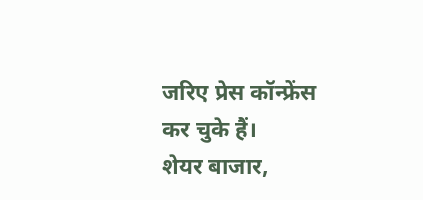जरिए प्रेस कॉन्फ्रेंस कर चुके हैं।
शेयर बाजार,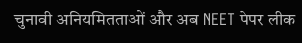चुनावी अनियमितताओं और अब NEET पेपर लीक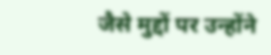जैसे मुद्दों पर उन्होंने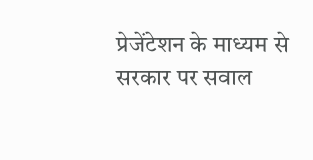प्रेजेंटेशन के माध्यम से सरकार पर सवाल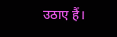उठाए हैं।